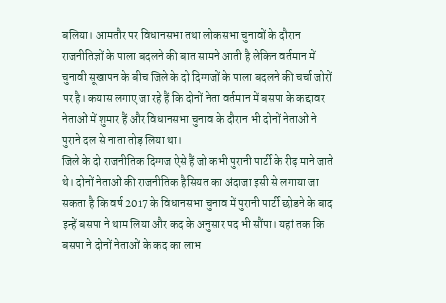बलिया। आमतौर पर विधानसभा तथा लोकसभा चुनावों के दौरान राजनीतिज्ञों के पाला बदलने की बात सामने आती है लेकिन वर्तमान में चुनावी सूखापन के बीच जिले के दो दिग्गजों के पाला बदलने की चर्चा जोरों पर है। कयास लगाए जा रहे हैं कि दोनों नेता वर्तमान में बसपा के कद्दावर नेताओं में शुमार हैं और विधानसभा चुनाव के दौरान भी दोनों नेताओं ने पुराने दल से नाता तोड़ लिया था।
जिले के दो राजनीतिक दिग्गज ऐसे हैं जो कभी पुरानी पार्टी के रीढ़ माने जाते थे। दोनों नेताओं की राजनीतिक हैसियत का अंदाजा इसी से लगाया जा सकता है कि वर्ष 2017 के विधानसभा चुनाव में पुरानी पार्टी छोडने के बाद इन्हें बसपा ने थाम लिया और कद के अनुसार पद भी सौंपा। यहां तक कि बसपा ने दोनों नेताओं के कद का लाभ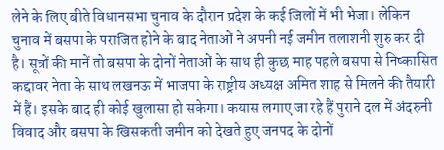लेने के लिए बीते विधानसभा चुनाव के दौरान प्रदेश के कई जिलों में भी भेजा। लेकिन चुनाव में बसपा के पराजित होने के बाद नेताओं ने अपनी नई जमीन तलाशनी शुरु कर दी है। सूत्रों की मानें तो बसपा के दोनों नेताओं के साथ ही कुछ माह पहले बसपा से निष्कासित कद्दावर नेता के साथ लखनऊ में भाजपा के राष्ट्रीय अध्यक्ष अमित शाह से मिलने की तैयारी में हैं। इसके बाद ही कोई खुलासा हो सकेगा। कयास लगाए जा रहे हैं पुराने दल में अंदरुनी विवाद और बसपा के खिसकती जमीन को देखते हुए जनपद के दोनों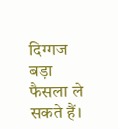दिग्गज बड़ा फैसला ले सकते हैं।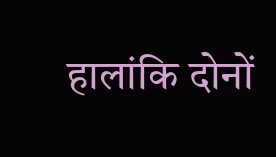हालांकि दोनों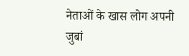नेताओं के खास लोग अपनी जुबां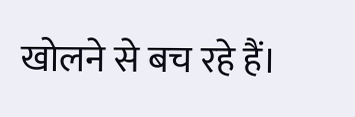खोलने से बच रहे हैं।